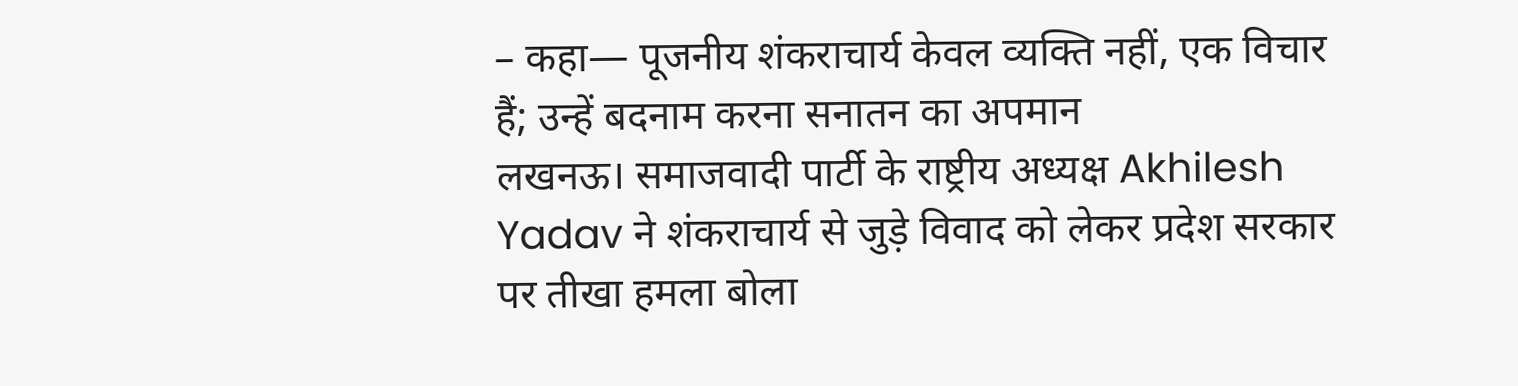– कहा— पूजनीय शंकराचार्य केवल व्यक्ति नहीं, एक विचार हैं; उन्हें बदनाम करना सनातन का अपमान
लखनऊ। समाजवादी पार्टी के राष्ट्रीय अध्यक्ष Akhilesh Yadav ने शंकराचार्य से जुड़े विवाद को लेकर प्रदेश सरकार पर तीखा हमला बोला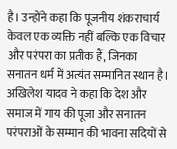है। उन्होंने कहा कि पूजनीय शंकराचार्य केवल एक व्यक्ति नहीं बल्कि एक विचार और परंपरा का प्रतीक हैं, जिनका सनातन धर्म में अत्यंत सम्मानित स्थान है।
अखिलेश यादव ने कहा कि देश और समाज में गाय की पूजा और सनातन परंपराओं के सम्मान की भावना सदियों से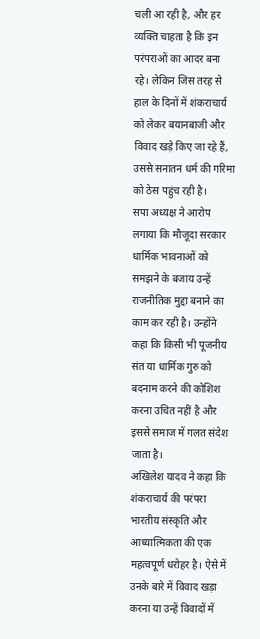चली आ रही है, और हर व्यक्ति चाहता है कि इन परंपराओं का आदर बना रहे। लेकिन जिस तरह से हाल के दिनों में शंकराचार्य को लेकर बयानबाजी और विवाद खड़े किए जा रहे हैं, उससे सनातन धर्म की गरिमा को ठेस पहुंच रही है।
सपा अध्यक्ष ने आरोप लगाया कि मौजूदा सरकार धार्मिक भावनाओं को समझने के बजाय उन्हें राजनीतिक मुद्दा बनाने का काम कर रही है। उन्होंने कहा कि किसी भी पूजनीय संत या धार्मिक गुरु को बदनाम करने की कोशिश करना उचित नहीं है और इससे समाज में गलत संदेश जाता है।
अखिलेश यादव ने कहा कि शंकराचार्य की परंपरा भारतीय संस्कृति और आध्यात्मिकता की एक महत्वपूर्ण धरोहर है। ऐसे में उनके बारे में विवाद खड़ा करना या उन्हें विवादों में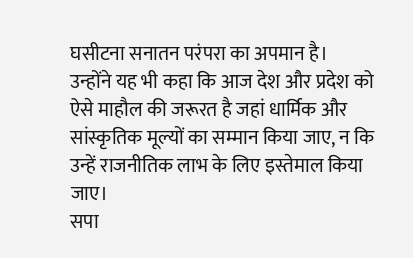घसीटना सनातन परंपरा का अपमान है।
उन्होंने यह भी कहा कि आज देश और प्रदेश को ऐसे माहौल की जरूरत है जहां धार्मिक और सांस्कृतिक मूल्यों का सम्मान किया जाए, न कि उन्हें राजनीतिक लाभ के लिए इस्तेमाल किया जाए।
सपा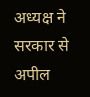अध्यक्ष ने सरकार से अपील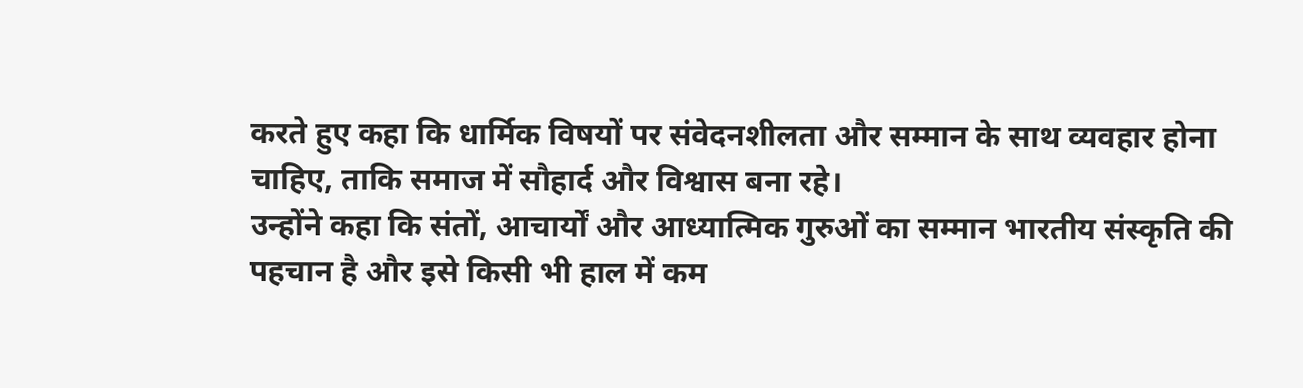करते हुए कहा कि धार्मिक विषयों पर संवेदनशीलता और सम्मान के साथ व्यवहार होना चाहिए, ताकि समाज में सौहार्द और विश्वास बना रहे।
उन्होंने कहा कि संतों, आचार्यों और आध्यात्मिक गुरुओं का सम्मान भारतीय संस्कृति की पहचान है और इसे किसी भी हाल में कम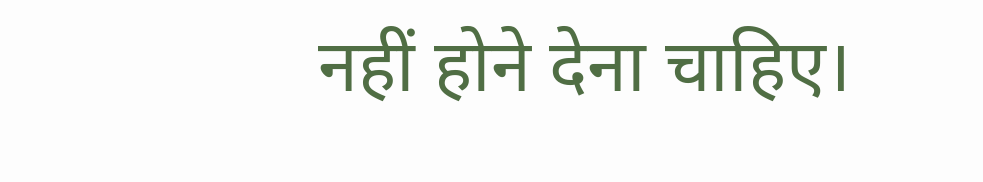नहीं होने देना चाहिए।